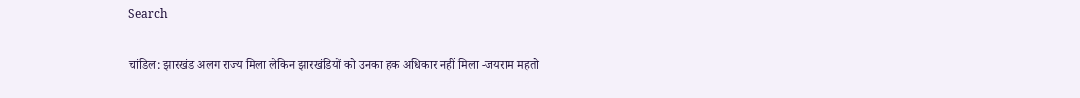Search

चांडिल: झारखंड अलग राज्य मिला लेकिन झारखंडियों को उनका हक अधिकार नहीं मिला -जयराम महतो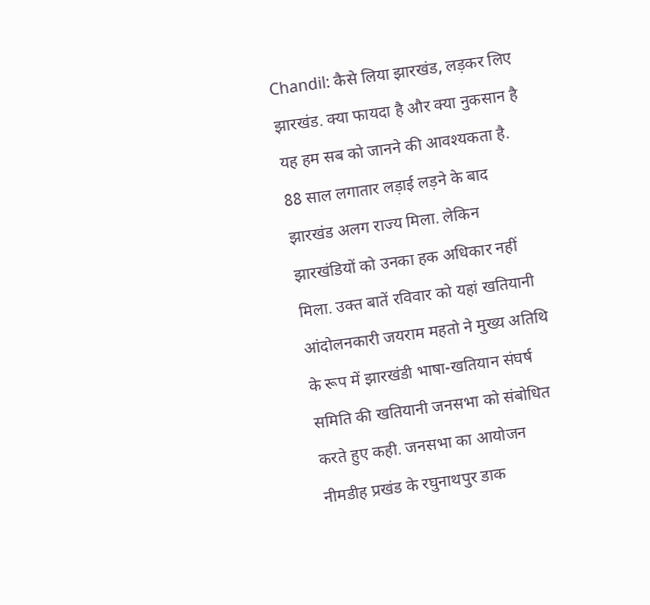Chandil: कैसे लिया झारखंड, लड़कर लिए झारखंड. क्या फायदा है और क्या नुकसान है यह हम सब को जानने की आवश्यकता है. 88 साल लगातार लड़ाई लड़ने के बाद झारखंड अलग राज्य मिला. लेकिन झारखंडियों को उनका हक अधिकार नहीं मिला. उक्‍त बातें रविवार को यहां खतियानी आंदोलनकारी जयराम महतो ने मुख्‍य अतिथि के रूप में झारखंडी भाषा-खतियान संघर्ष समिति की खतियानी जनसभा को संबोधित करते हुए कही. जनसभा का आयोजन नीमडीह प्रखंड के रघुनाथपुर डाक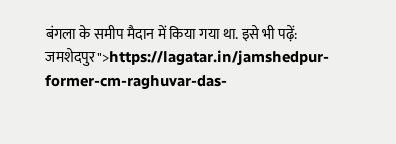बंगला के समीप मैदान में किया गया था. इसे भी पढ़ें: जमशेदपुर">https://lagatar.in/jamshedpur-former-cm-raghuvar-das-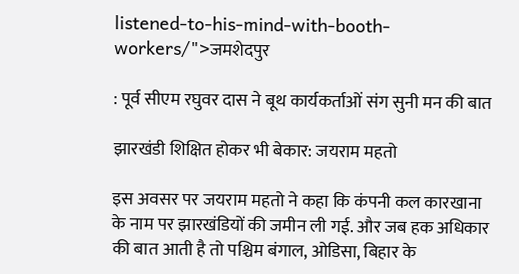listened-to-his-mind-with-booth-workers/">जमशेदपुर

: पूर्व सीएम रघुवर दास ने बूथ कार्यकर्ताओं संग सुनी मन की बात

झारखंडी शिक्षित होकर भी बेकार: जयराम महतो

इस अवसर पर जयराम महतो ने कहा कि कंपनी कल कारखाना के नाम पर झारखंडियों की जमीन ली गई. और जब हक अधिकार की बात आती है तो पश्चिम बंगाल, ओडिसा, बिहार के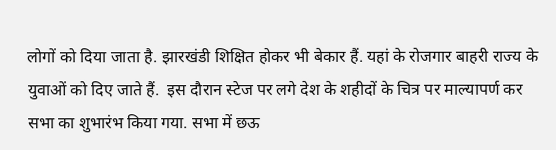लोगों को दिया जाता है. झारखंडी शिक्षित होकर भी बेकार हैं. यहां के रोजगार बाहरी राज्य के युवाओं को दिए जाते हैं.  इस दौरान स्टेज पर लगे देश के शहीदों के चित्र पर माल्यापर्ण कर सभा का शुभारंभ किया गया. सभा में छऊ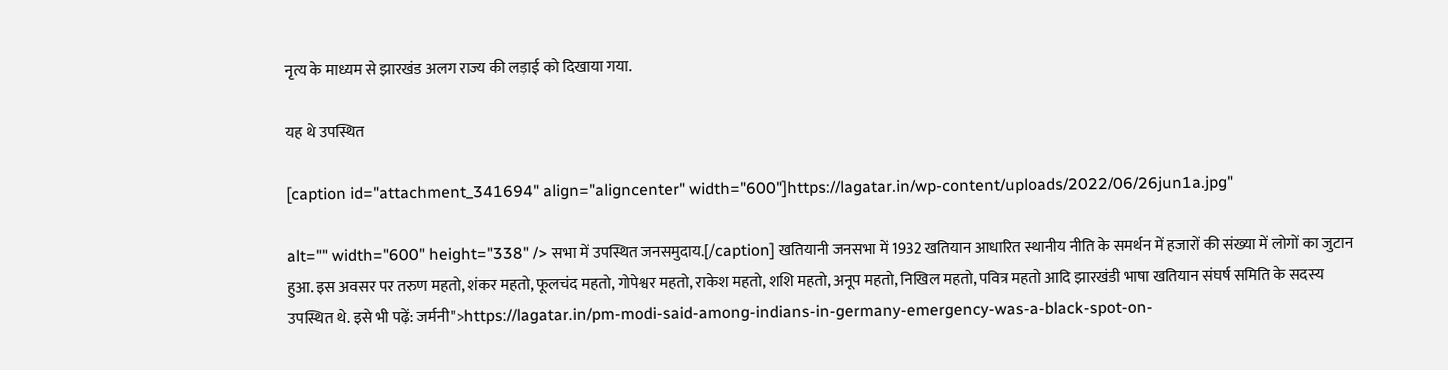नृत्य के माध्यम से झारखंड अलग राज्य की लड़ाई को दिखाया गया.

यह थे उपस्थित

[caption id="attachment_341694" align="aligncenter" width="600"]https://lagatar.in/wp-content/uploads/2022/06/26jun1a.jpg"

alt="" width="600" height="338" /> सभा में उपस्थित जनसमुदाय.[/caption] खतियानी जनसभा में 1932 खतियान आधारित स्थानीय नीति के समर्थन में हजारों की संख्या में लोगों का जुटान हुआ. इस अवसर पर तरुण महतो, शंकर महतो, फूलचंद महतो, गोपेश्वर महतो, राकेश महतो, शशि महतो, अनूप महतो, निखिल महतो, पवित्र महतो आदि झारखंडी भाषा खतियान संघर्ष समिति के सदस्य उपस्थित थे. इसे भी पढ़ें: जर्मनी">https://lagatar.in/pm-modi-said-among-indians-in-germany-emergency-was-a-black-spot-on-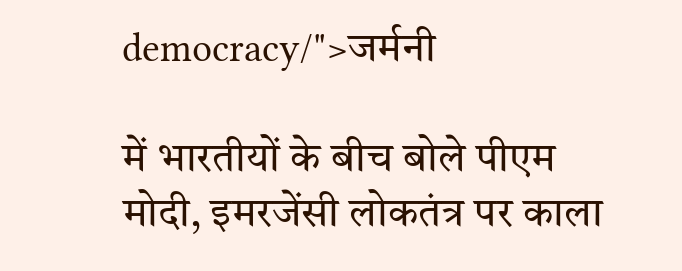democracy/">जर्मनी

में भारतीयों के बीच बोले पीएम मोदी, इमरजेंसी लोकतंत्र पर काला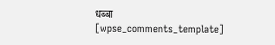धब्बा
[wpse_comments_template]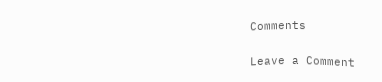Comments

Leave a Comment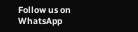Follow us on WhatsApp